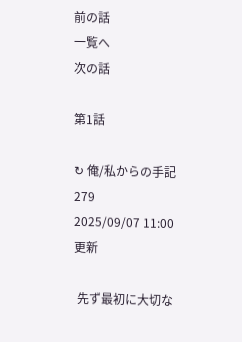前の話
一覧へ
次の話

第1話

↻ 俺/私からの手記
279
2025/09/07 11:00 更新

 先ず最初に大切な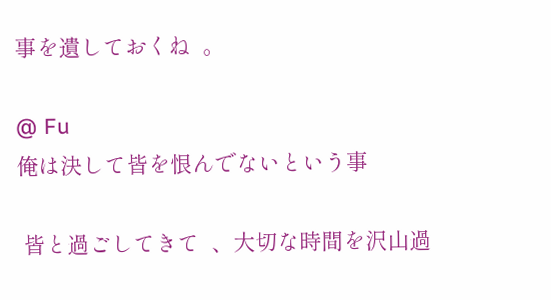事を遺しておくね  。

@ Fu
俺は決して皆を恨んでないという事

 皆と過ごしてきて  、大切な時間を沢山過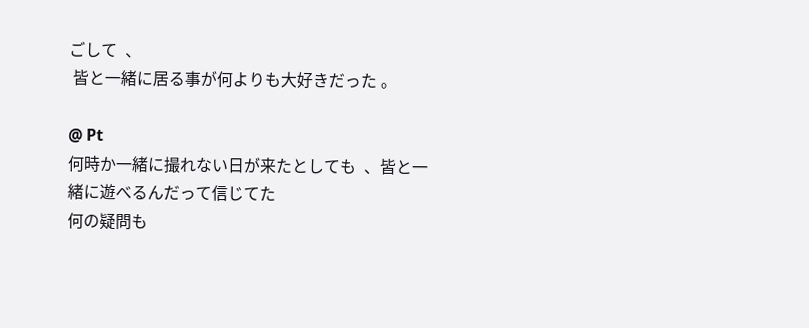ごして  、
 皆と一緒に居る事が何よりも大好きだった 。

@ Pt
何時か一緒に撮れない日が来たとしても  、皆と一緒に遊べるんだって信じてた
何の疑問も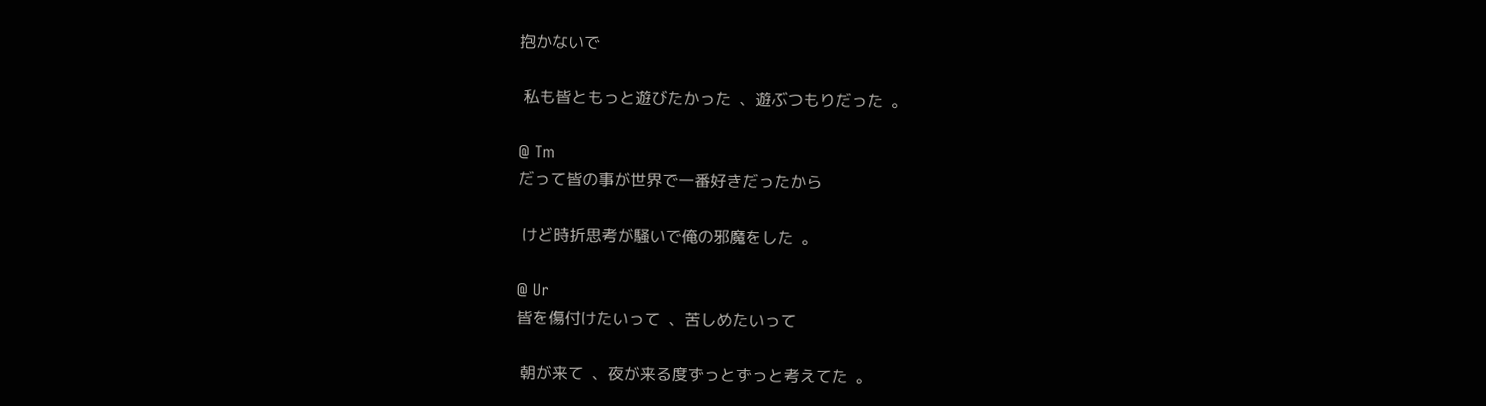抱かないで

 私も皆ともっと遊びたかった  、遊ぶつもりだった  。

@ Tm
だって皆の事が世界で一番好きだったから

 けど時折思考が騒いで俺の邪魔をした  。

@ Ur
皆を傷付けたいって  、苦しめたいって

 朝が来て  、夜が来る度ずっとずっと考えてた  。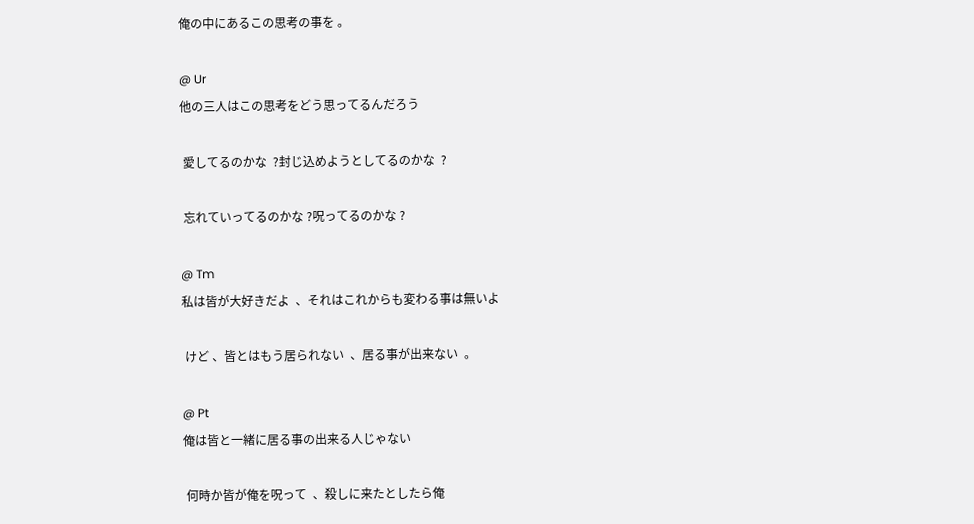俺の中にあるこの思考の事を 。

@ Ur
他の三人はこの思考をどう思ってるんだろう

 愛してるのかな  ?封じ込めようとしてるのかな  ?

 忘れていってるのかな ?呪ってるのかな ?

@ Tm
私は皆が大好きだよ  、それはこれからも変わる事は無いよ

 けど 、皆とはもう居られない  、居る事が出来ない  。

@ Pt
俺は皆と一緒に居る事の出来る人じゃない

 何時か皆が俺を呪って  、殺しに来たとしたら俺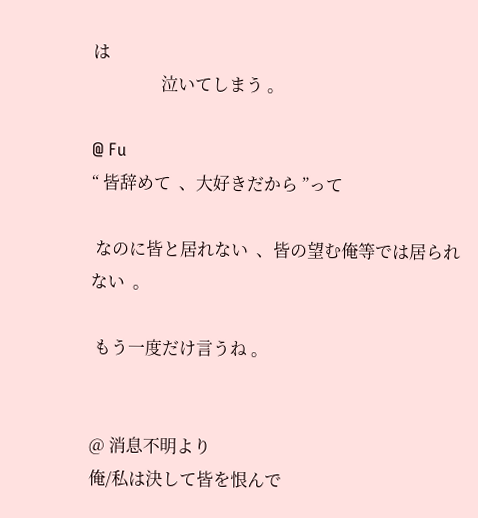は
                 泣いてしまう 。

@ Fu
“ 皆辞めて  、大好きだから ”って

 なのに皆と居れない  、皆の望む俺等では居られない  。

 もう一度だけ言うね 。


@ 消息不明より
俺/私は決して皆を恨んで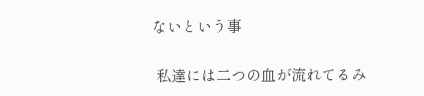ないという事

 私達には二つの血が流れてるみ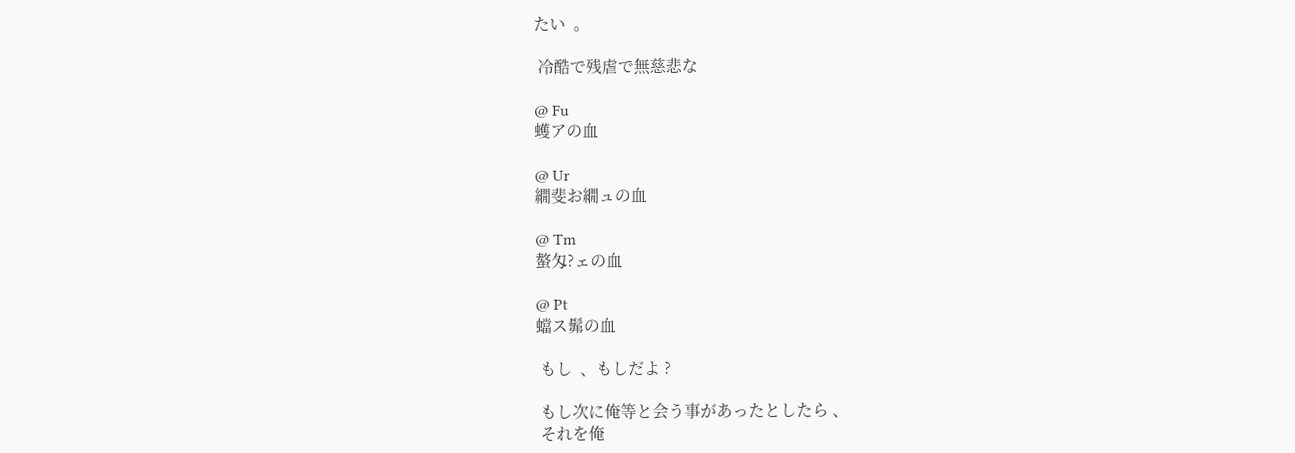たい  。

 冷酷で残虐で無慈悲な

@ Fu
蠖アの血

@ Ur
繝斐お繝ュの血

@ Tm
螯匁?ェの血

@ Pt
蟷ス髴の血

 もし  、もしだよ ?

 もし次に俺等と会う事があったとしたら 、
 それを俺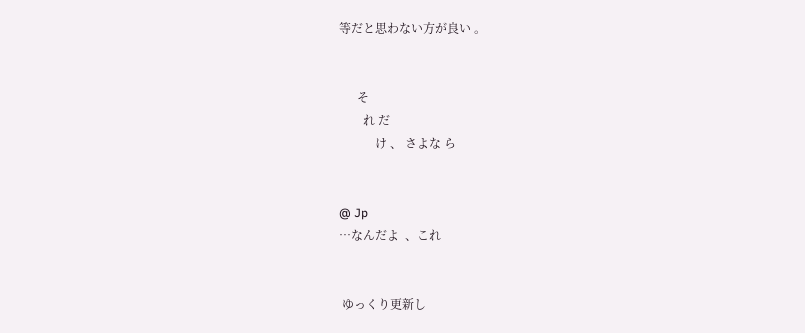等だと思わない方が良い 。


      そ
        れ だ
            け 、 さよな ら


@ Jp
…なんだよ  、これ


 ゆっくり更新し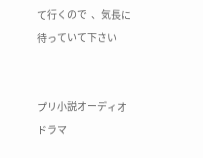て行くので  、気長に待っていて下さい


プリ小説オーディオドラマ